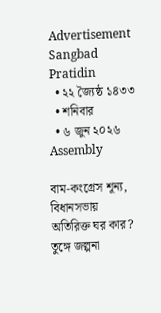Advertisement
Sangbad Pratidin
  • ২২ জ্যৈষ্ঠ ১৪৩৩
  • শনিবার
  • ৬ জুন ২০২৬
Assembly

বাম-কংগ্রেস শূন্য, বিধানসভায় অতিরিক্ত ঘর কার? তুঙ্গে জল্পনা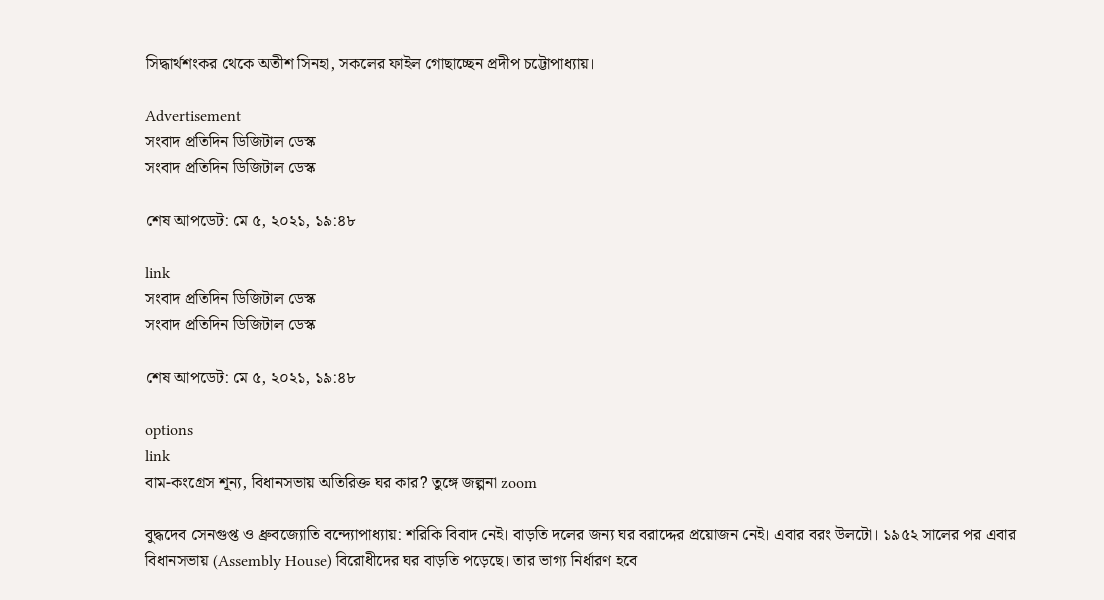সিদ্ধার্থশংকর থেকে অতীশ সিনহা, সকলের ফাইল গোছাচ্ছেন প্রদীপ চট্টোপাধ্যায়।

Advertisement
সংবাদ প্রতিদিন ডিজিটাল ডেস্ক
সংবাদ প্রতিদিন ডিজিটাল ডেস্ক

শেষ আপডেট: মে ৫, ২০২১, ১৯:৪৮

link
সংবাদ প্রতিদিন ডিজিটাল ডেস্ক
সংবাদ প্রতিদিন ডিজিটাল ডেস্ক

শেষ আপডেট: মে ৫, ২০২১, ১৯:৪৮

options
link
বাম-কংগ্রেস শূন্য, বিধানসভায় অতিরিক্ত ঘর কার? তুঙ্গে জল্পনা zoom

বুদ্ধদেব সেনগুপ্ত ও ধ্রুবজ্যোতি বন্দ্যোপাধ্যায়: শরিকি বিবাদ নেই। বাড়তি দলের জন্য ঘর বরাদ্দের প্রয়োজন নেই। এবার বরং উলটো। ১৯৫২ সালের পর এবার বিধানসভায় (Assembly House) বিরোধীদের ঘর বাড়তি পড়েছে। তার ভাগ্য নির্ধারণ হবে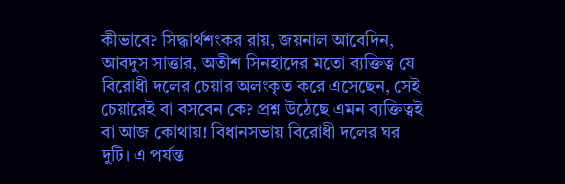কীভাবে? সিদ্ধার্থশংকর রায়, জয়নাল আবেদিন, আবদুস সাত্তার, অতীশ সিনহাদের মতো ব্যক্তিত্ব যে বিরোধী দলের চেয়ার অলংকৃত করে এসেছেন, সেই চেয়ারেই বা বসবেন কে? প্রশ্ন উঠেছে এমন ব্যক্তিত্বই বা আজ কোথায়! বিধানসভায় বিরোধী দলের ঘর দুটি। এ পর্যন্ত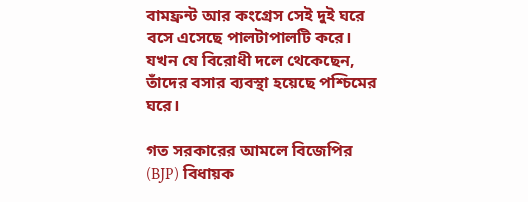বামফ্রন্ট আর কংগ্রেস সেই দুই ঘরে বসে এসেছে পালটাপালটি করে। যখন যে বিরোধী দলে থেকেছেন, তাঁদের বসার ব্যবস্থা হয়েছে পশ্চিমের ঘরে।

গত সরকারের আমলে বিজেপির (BJP) বিধায়ক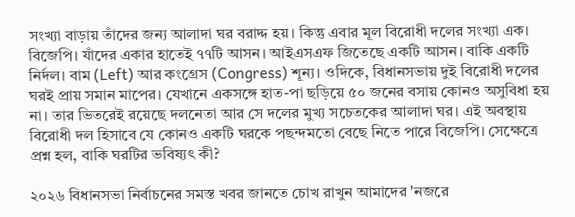সংখ্যা বাড়ায় তাঁদের জন্য আলাদা ঘর বরাদ্দ হয়। কিন্তু এবার মূল বিরোধী দলের সংখ্যা এক। বিজেপি। যাঁদের একার হাতেই ৭৭টি আসন। আইএসএফ জিতেছে একটি আসন। বাকি একটি নির্দল। বাম (Left) আর কংগ্রেস (Congress) শূন্য। ওদিকে, বিধানসভায় দুই বিরোধী দলের ঘরই প্রায় সমান মাপের। যেখানে একসঙ্গে হাত-পা ছড়িয়ে ৫০ জনের বসায় কোনও অসুবিধা হয় না। তার ভিতরেই রয়েছে দলনেতা আর সে দলের মুখ্য সচেতকের আলাদা ঘর। এই অবস্থায় বিরোধী দল হিসাবে যে কোনও একটি ঘরকে পছন্দমতো বেছে নিতে পারে বিজেপি। সেক্ষেত্রে প্রশ্ন হল, বাকি ঘরটির ভবিষ্যৎ কী?

২০২৬ বিধানসভা নির্বাচনের সমস্ত খবর জানতে চোখ রাখুন আমাদের 'নজরে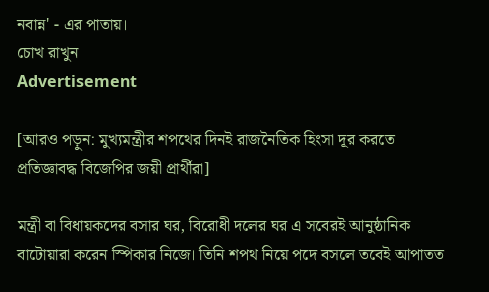নবান্ন' - এর পাতায়।
চোখ রাখুন
Advertisement

[আরও পড়ুন: মুখ্যমন্ত্রীর শপথের দিনই রাজনৈতিক হিংসা দূর করতে প্রতিজ্ঞাবদ্ধ বিজেপির জয়ী প্রার্থীরা]

মন্ত্রী বা বিধায়কদের বসার ঘর, বিরোধী দলের ঘর এ সবেরই আনুষ্ঠানিক বাটোয়ারা করেন স্পিকার নিজে। তিনি শপথ নিয়ে পদে বসলে তবেই আপাতত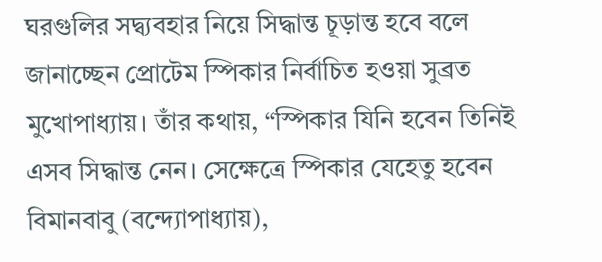ঘরগুলির সদ্ব্যবহার নিয়ে সিদ্ধান্ত চূড়ান্ত হবে বলে জানাচ্ছেন প্রোটেম স্পিকার নির্বাচিত হওয়া সুব্রত মুখোপাধ্যায়। তাঁর কথায়, “স্পিকার যিনি হবেন তিনিই এসব সিদ্ধান্ত নেন। সেক্ষেত্রে স্পিকার যেহেতু হবেন বিমানবাবু (বন্দ্যোপাধ্যায়),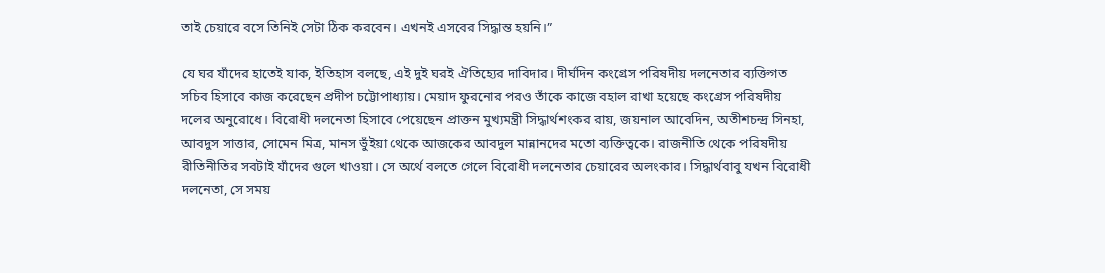তাই চেয়ারে বসে তিনিই সেটা ঠিক করবেন। এখনই এসবের সিদ্ধান্ত হয়নি।”

যে ঘর যাঁদের হাতেই যাক, ইতিহাস বলছে, এই দুই ঘরই ঐতিহ্যের দাবিদার। দীর্ঘদিন কংগ্রেস পরিষদীয় দলনেতার ব্যক্তিগত সচিব হিসাবে কাজ করেছেন প্রদীপ চট্টোপাধ্যায়। মেয়াদ ফুরনোর পরও তাঁকে কাজে বহাল রাখা হয়েছে কংগ্রেস পরিষদীয় দলের অনুরোধে। বিরোধী দলনেতা হিসাবে পেয়েছেন প্রাক্তন মুখ্যমন্ত্রী সিদ্ধার্থশংকর রায়, জয়নাল আবেদিন, অতীশচন্দ্র সিনহা, আবদুস সাত্তার, সোমেন মিত্র, মানস ভুঁইয়া থেকে আজকের আবদুল মান্নানদের মতো ব্যক্তিত্বকে। রাজনীতি থেকে পরিষদীয় রীতিনীতির সবটাই যাঁদের গুলে খাওয়া। সে অর্থে বলতে গেলে বিরোধী দলনেতার চেয়ারের অলংকার। সিদ্ধার্থবাবু যখন বিরোধী দলনেতা, সে সময়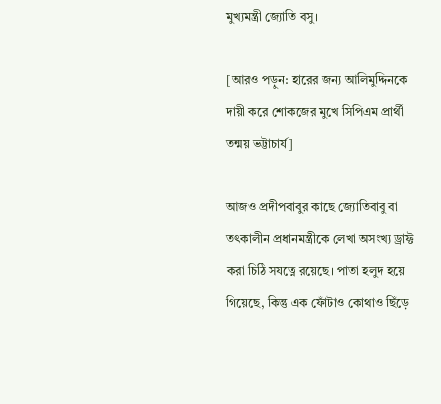মুখ্যমন্ত্রী জ্যোতি বসু।

[আরও পড়ুন: হারের জন্য আলিমুদ্দিনকে দায়ী করে শোকজের মুখে সিপিএম প্রার্থী তন্ময় ভট্টাচার্য]

আজও প্রদীপবাবুর কাছে জ্যোতিবাবু বা তৎকালীন প্রধানমন্ত্রীকে লেখা অসংখ্য ড্রাফ্ট করা চিঠি সযত্নে রয়েছে। পাতা হলুদ হয়ে গিয়েছে, কিন্তু এক ফোঁটাও কোথাও ছিঁড়ে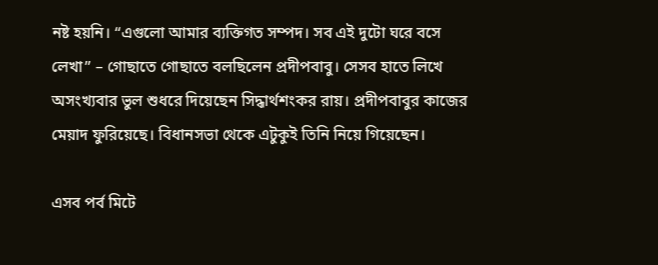নষ্ট হয়নি। “এগুলো আমার ব্যক্তিগত সম্পদ। সব এই দুটো ঘরে বসে লেখা” – গোছাতে গোছাতে বলছিলেন প্রদীপবাবু। সেসব হাতে লিখে অসংখ্যবার ভুল শুধরে দিয়েছেন সিদ্ধার্থশংকর রায়। প্রদীপবাবুর কাজের মেয়াদ ফুরিয়েছে। বিধানসভা থেকে এটুকুই তিনি নিয়ে গিয়েছেন।

এসব পর্ব মিটে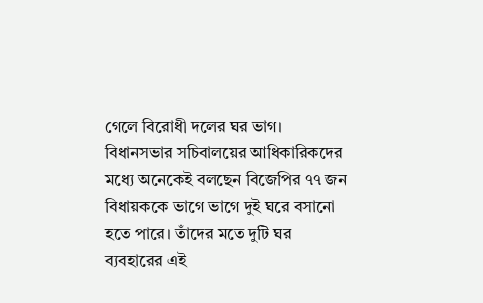গেলে বিরোধী দলের ঘর ভাগ। বিধানসভার সচিবালয়ের আধিকারিকদের মধ্যে অনেকেই বলছেন বিজেপির ৭৭ জন বিধায়ককে ভাগে ভাগে দুই ঘরে বসানো হতে পারে। তাঁদের মতে দুটি ঘর ব্যবহারের এই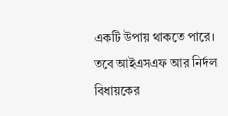একটি উপায় থাকতে পারে। তবে আইএসএফ আর নির্দল বিধায়কের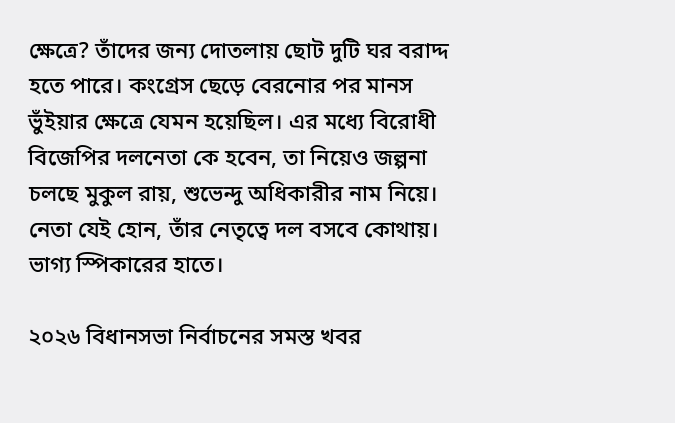ক্ষেত্রে? তাঁদের জন্য দোতলায় ছোট দুটি ঘর বরাদ্দ হতে পারে। কংগ্রেস ছেড়ে বেরনোর পর মানস ভুঁইয়ার ক্ষেত্রে যেমন হয়েছিল। এর মধ্যে বিরোধী বিজেপির দলনেতা কে হবেন, তা নিয়েও জল্পনা চলছে মুকুল রায়, শুভেন্দু অধিকারীর নাম নিয়ে। নেতা যেই হোন, তাঁর নেতৃত্বে দল বসবে কোথায়। ভাগ্য স্পিকারের হাতে।

২০২৬ বিধানসভা নির্বাচনের সমস্ত খবর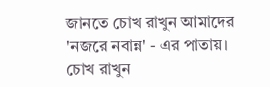জানতে চোখ রাখুন আমাদের 'নজরে নবান্ন' - এর পাতায়।
চোখ রাখুন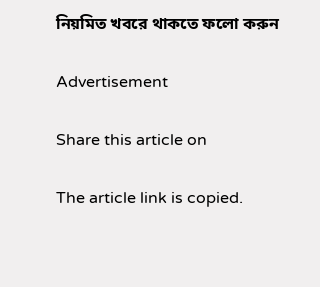নিয়মিত খবরে থাকতে ফলো করুন

Advertisement

Share this article on

The article link is copied.